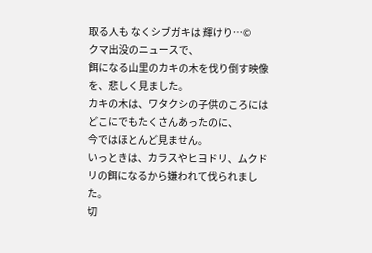取る人も なくシブガキは 輝けり…©
クマ出没のニュースで、
餌になる山里のカキの木を伐り倒す映像を、悲しく見ました。
カキの木は、ワタクシの子供のころにはどこにでもたくさんあったのに、
今ではほとんど見ません。
いっときは、カラスやヒヨドリ、ムクドリの餌になるから嫌われて伐られました。
切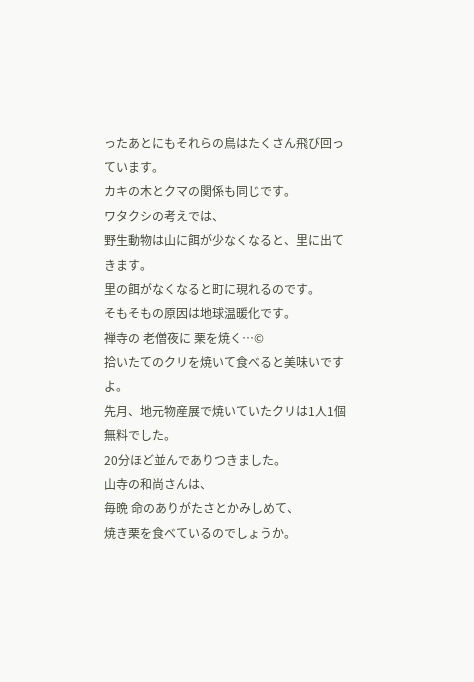ったあとにもそれらの鳥はたくさん飛び回っています。
カキの木とクマの関係も同じです。
ワタクシの考えでは、
野生動物は山に餌が少なくなると、里に出てきます。
里の餌がなくなると町に現れるのです。
そもそもの原因は地球温暖化です。
禅寺の 老僧夜に 栗を焼く…©
拾いたてのクリを焼いて食べると美味いですよ。
先月、地元物産展で焼いていたクリは1人1個無料でした。
20分ほど並んでありつきました。
山寺の和尚さんは、
毎晩 命のありがたさとかみしめて、
焼き栗を食べているのでしょうか。